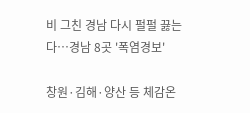비 그친 경남 다시 펄펄 끓는다…경남 8곳 '폭염경보'

창원·김해·양산 등 체감온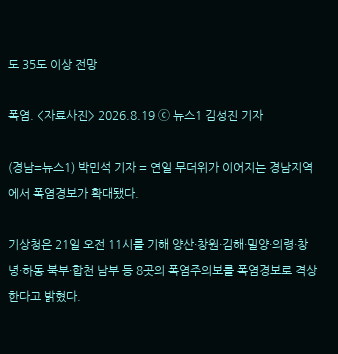도 35도 이상 전망

폭염. <자료사진> 2026.8.19 ⓒ 뉴스1 김성진 기자

(경남=뉴스1) 박민석 기자 = 연일 무더위가 이어지는 경남지역에서 폭염경보가 확대됐다.

기상청은 21일 오전 11시를 기해 양산·창원·김해·밀양·의령·창녕·하동 북부·합천 남부 등 8곳의 폭염주의보를 폭염경보로 격상한다고 밝혔다.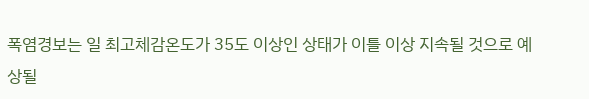폭염경보는 일 최고체감온도가 35도 이상인 상태가 이틀 이상 지속될 것으로 예상될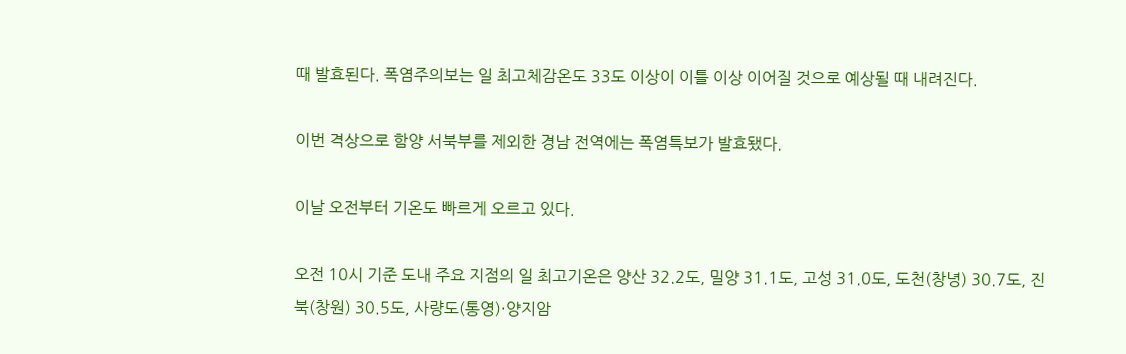때 발효된다. 폭염주의보는 일 최고체감온도 33도 이상이 이틀 이상 이어질 것으로 예상될 때 내려진다.

이번 격상으로 함양 서북부를 제외한 경남 전역에는 폭염특보가 발효됐다.

이날 오전부터 기온도 빠르게 오르고 있다.

오전 10시 기준 도내 주요 지점의 일 최고기온은 양산 32.2도, 밀양 31.1도, 고성 31.0도, 도천(창녕) 30.7도, 진북(창원) 30.5도, 사량도(통영)·양지암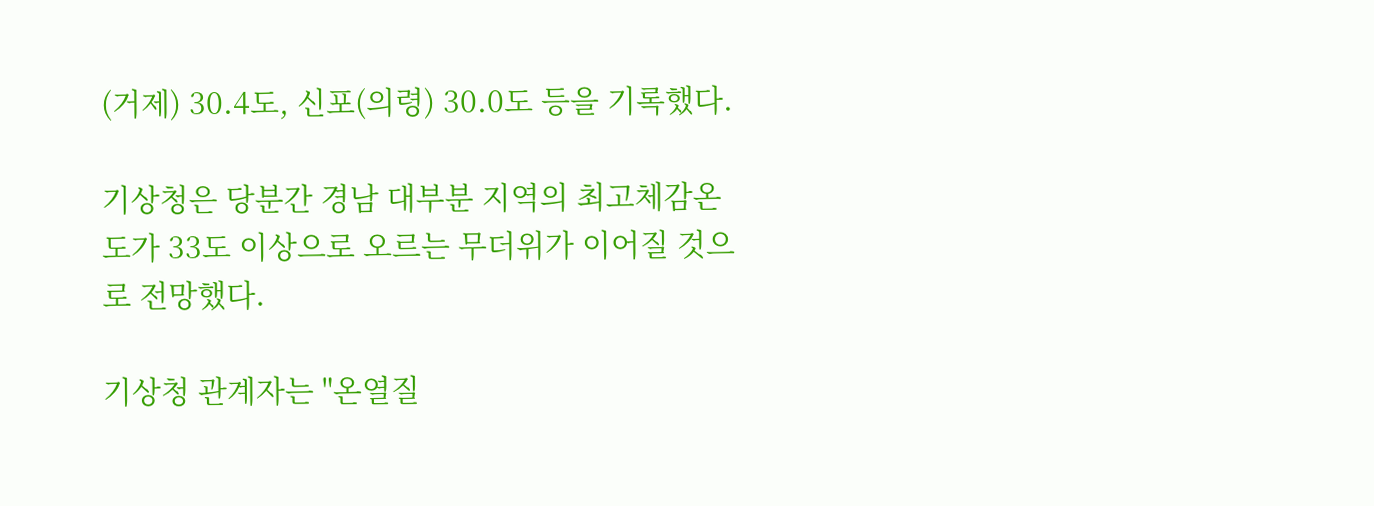(거제) 30.4도, 신포(의령) 30.0도 등을 기록했다.

기상청은 당분간 경남 대부분 지역의 최고체감온도가 33도 이상으로 오르는 무더위가 이어질 것으로 전망했다.

기상청 관계자는 "온열질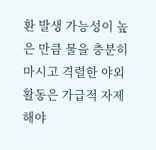환 발생 가능성이 높은 만큼 물을 충분히 마시고 격렬한 야외활동은 가급적 자제해야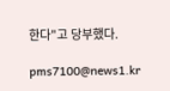한다"고 당부했다.

pms7100@news1.kr